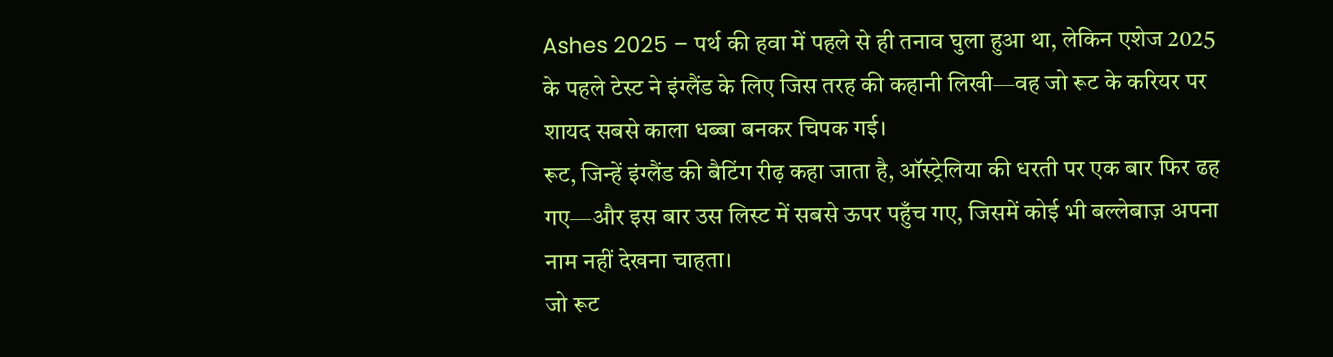Ashes 2025 – पर्थ की हवा में पहले से ही तनाव घुला हुआ था, लेकिन एशेज 2025 के पहले टेस्ट ने इंग्लैंड के लिए जिस तरह की कहानी लिखी—वह जो रूट के करियर पर शायद सबसे काला धब्बा बनकर चिपक गई।
रूट, जिन्हें इंग्लैंड की बैटिंग रीढ़ कहा जाता है, ऑस्ट्रेलिया की धरती पर एक बार फिर ढह गए—और इस बार उस लिस्ट में सबसे ऊपर पहुँच गए, जिसमें कोई भी बल्लेबाज़ अपना नाम नहीं देखना चाहता।
जो रूट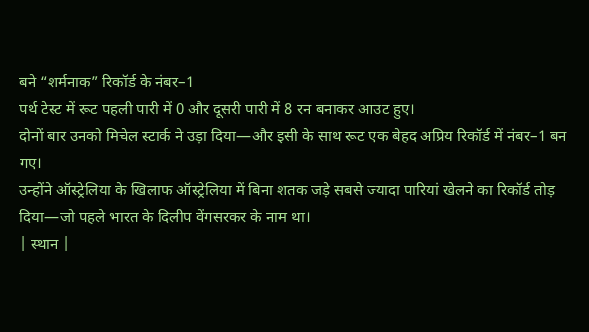बने “शर्मनाक” रिकॉर्ड के नंबर–1
पर्थ टेस्ट में रूट पहली पारी में 0 और दूसरी पारी में 8 रन बनाकर आउट हुए।
दोनों बार उनको मिचेल स्टार्क ने उड़ा दिया—और इसी के साथ रूट एक बेहद अप्रिय रिकॉर्ड में नंबर–1 बन गए।
उन्होंने ऑस्ट्रेलिया के खिलाफ ऑस्ट्रेलिया में बिना शतक जड़े सबसे ज्यादा पारियां खेलने का रिकॉर्ड तोड़ दिया—जो पहले भारत के दिलीप वेंगसरकर के नाम था।
| स्थान |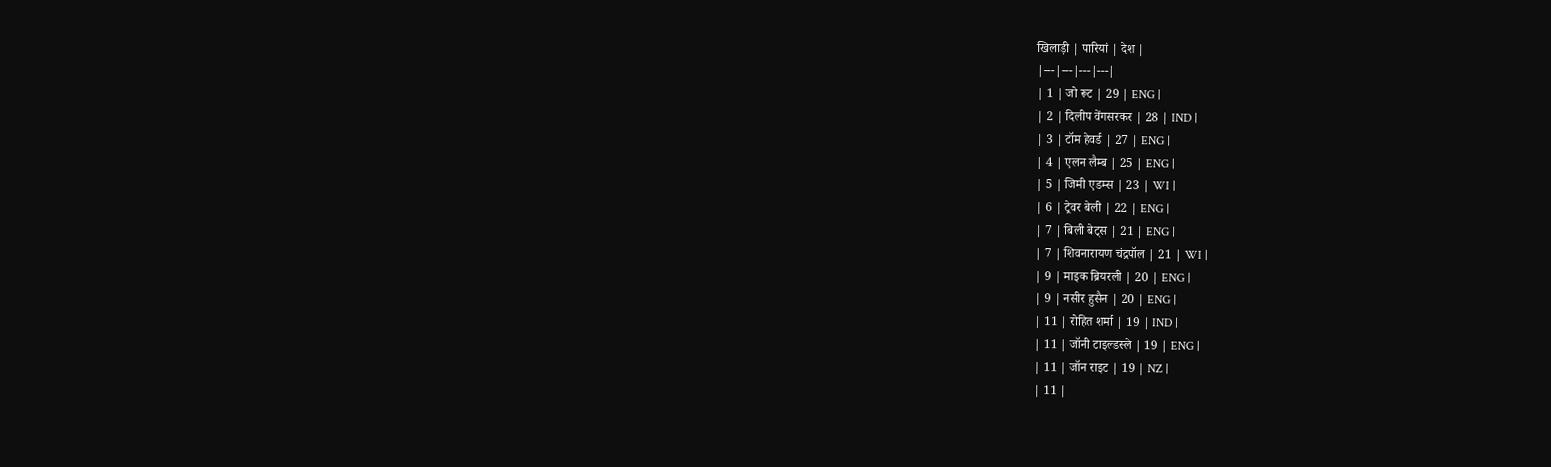खिलाड़ी | पारियां | देश |
|---|---|---|---|
| 1 | जो रूट | 29 | ENG |
| 2 | दिलीप वेंगसरकर | 28 | IND |
| 3 | टॉम हेवर्ड | 27 | ENG |
| 4 | एलन लैम्ब | 25 | ENG |
| 5 | जिमी एडम्स | 23 | WI |
| 6 | ट्रेवर बेली | 22 | ENG |
| 7 | बिली बेट्स | 21 | ENG |
| 7 | शिवनारायण चंद्रपॉल | 21 | WI |
| 9 | माइक ब्रियरली | 20 | ENG |
| 9 | नसीर हुसैन | 20 | ENG |
| 11 | रोहित शर्मा | 19 | IND |
| 11 | जॉनी टाइल्डस्ले | 19 | ENG |
| 11 | जॉन राइट | 19 | NZ |
| 11 |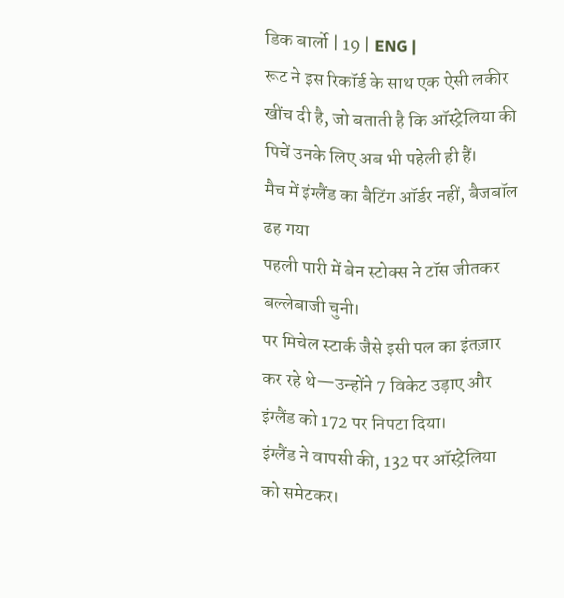डिक बार्लो | 19 | ENG |
रूट ने इस रिकॉर्ड के साथ एक ऐसी लकीर खींच दी है, जो बताती है कि ऑस्ट्रेलिया की पिचें उनके लिए अब भी पहेली ही हैं।
मैच में इंग्लैंड का बैटिंग ऑर्डर नहीं, बैजबॉल ढह गया
पहली पारी में बेन स्टोक्स ने टॉस जीतकर बल्लेबाजी चुनी।
पर मिचेल स्टार्क जैसे इसी पल का इंतज़ार कर रहे थे—उन्होंने 7 विकेट उड़ाए और इंग्लैंड को 172 पर निपटा दिया।
इंग्लैंड ने वापसी की, 132 पर ऑस्ट्रेलिया को समेटकर।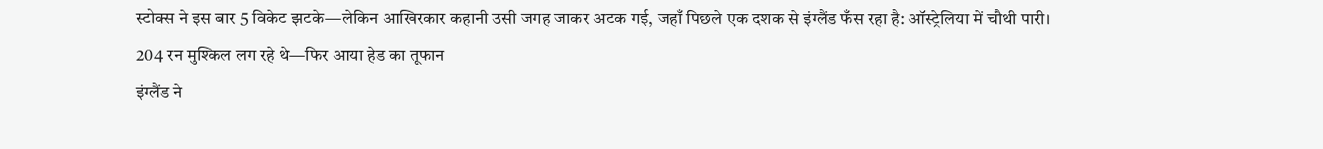स्टोक्स ने इस बार 5 विकेट झटके—लेकिन आखिरकार कहानी उसी जगह जाकर अटक गई, जहाँ पिछले एक दशक से इंग्लैंड फँस रहा है: ऑस्ट्रेलिया में चौथी पारी।
204 रन मुश्किल लग रहे थे—फिर आया हेड का तूफान
इंग्लैंड ने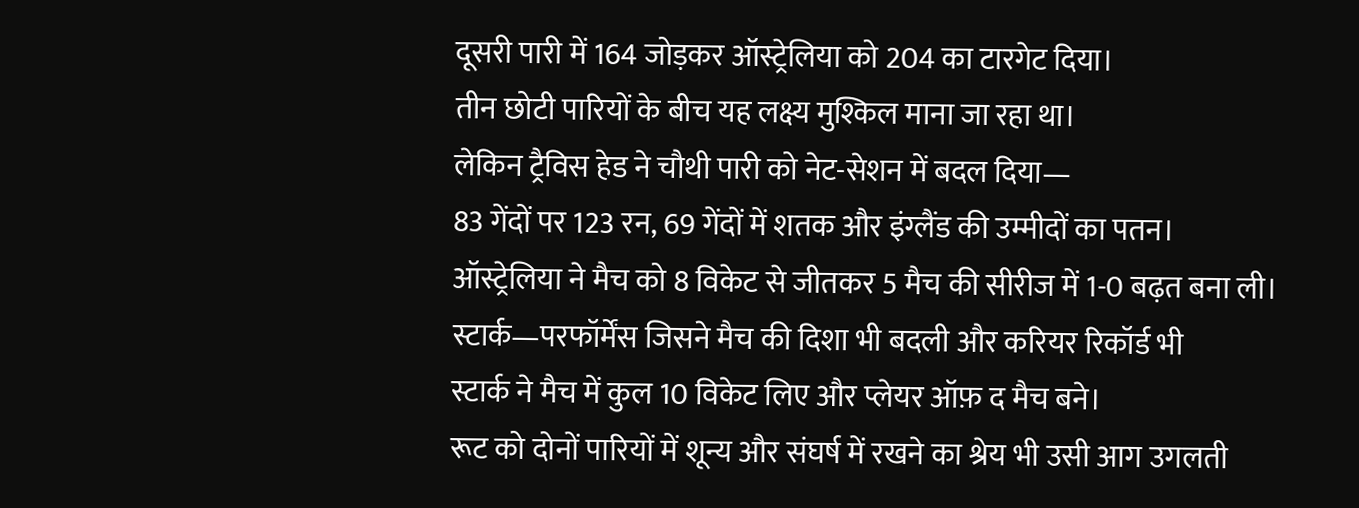दूसरी पारी में 164 जोड़कर ऑस्ट्रेलिया को 204 का टारगेट दिया।
तीन छोटी पारियों के बीच यह लक्ष्य मुश्किल माना जा रहा था।
लेकिन ट्रैविस हेड ने चौथी पारी को नेट-सेशन में बदल दिया—
83 गेंदों पर 123 रन, 69 गेंदों में शतक और इंग्लैंड की उम्मीदों का पतन।
ऑस्ट्रेलिया ने मैच को 8 विकेट से जीतकर 5 मैच की सीरीज में 1-0 बढ़त बना ली।
स्टार्क—परफॉर्मेंस जिसने मैच की दिशा भी बदली और करियर रिकॉर्ड भी
स्टार्क ने मैच में कुल 10 विकेट लिए और प्लेयर ऑफ़ द मैच बने।
रूट को दोनों पारियों में शून्य और संघर्ष में रखने का श्रेय भी उसी आग उगलती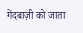गेंदबाज़ी को जाता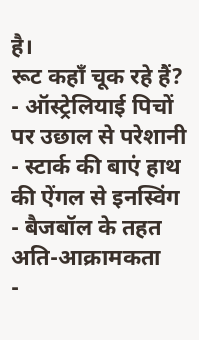है।
रूट कहाँ चूक रहे हैं?
- ऑस्ट्रेलियाई पिचों पर उछाल से परेशानी
- स्टार्क की बाएं हाथ की ऐंगल से इनस्विंग
- बैजबॉल के तहत अति-आक्रामकता
-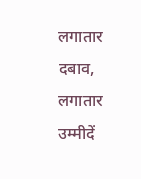लगातार दबाव, लगातार उम्मीदें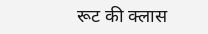रूट की क्लास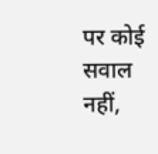पर कोई सवाल नहीं,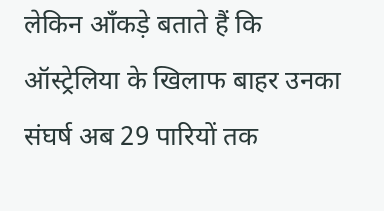लेकिन आँकड़े बताते हैं कि ऑस्ट्रेलिया के खिलाफ बाहर उनका संघर्ष अब 29 पारियों तक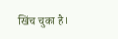खिंच चुका है।